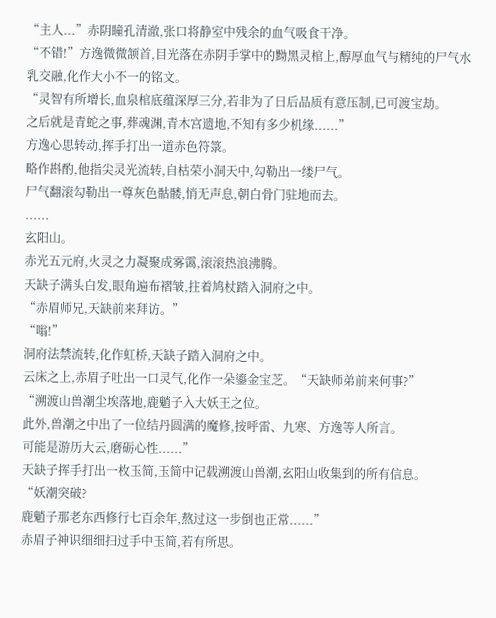“主人...”赤阴瞳孔清澈,张口将静室中残余的血气吸食干净。
“不错!”方逸微微颔首,目光落在赤阴手掌中的黝黑灵棺上,醇厚血气与精纯的尸气水乳交融,化作大小不一的铭文。
“灵智有所增长,血泉棺底蕴深厚三分,若非为了日后品质有意压制,已可渡宝劫。
之后就是青蛇之事,葬魂渊,青木宫遗地,不知有多少机缘......”
方逸心思转动,挥手打出一道赤色符箓。
略作斟酌,他指尖灵光流转,自枯荣小洞天中,勾勒出一缕尸气。
尸气翻滚勾勒出一尊灰色骷髅,悄无声息,朝白骨门驻地而去。
......
玄阳山。
赤光五元府,火灵之力凝聚成雾霭,滚滚热浪沸腾。
天缺子满头白发,眼角遍布褶皱,拄着鸠杖踏入洞府之中。
“赤眉师兄,天缺前来拜访。”
“嗡!”
洞府法禁流转,化作虹桥,天缺子踏入洞府之中。
云床之上,赤眉子吐出一口灵气,化作一朵鎏金宝芝。“天缺师弟前来何事?”
“溯渡山兽潮尘埃落地,鹿魈子入大妖王之位。
此外,兽潮之中出了一位结丹圆满的魔修,按呼雷、九寒、方逸等人所言。
可能是游历大云,磨砺心性......”
天缺子挥手打出一枚玉简,玉简中记载溯渡山兽潮,玄阳山收集到的所有信息。
“妖潮突破?
鹿魈子那老东西修行七百余年,熬过这一步倒也正常......”
赤眉子神识细细扫过手中玉简,若有所思。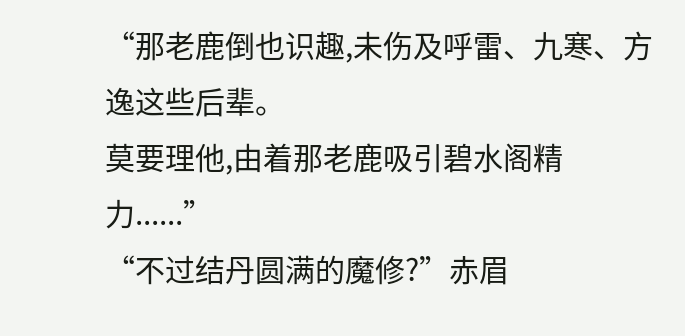“那老鹿倒也识趣,未伤及呼雷、九寒、方逸这些后辈。
莫要理他,由着那老鹿吸引碧水阁精力......”
“不过结丹圆满的魔修?”赤眉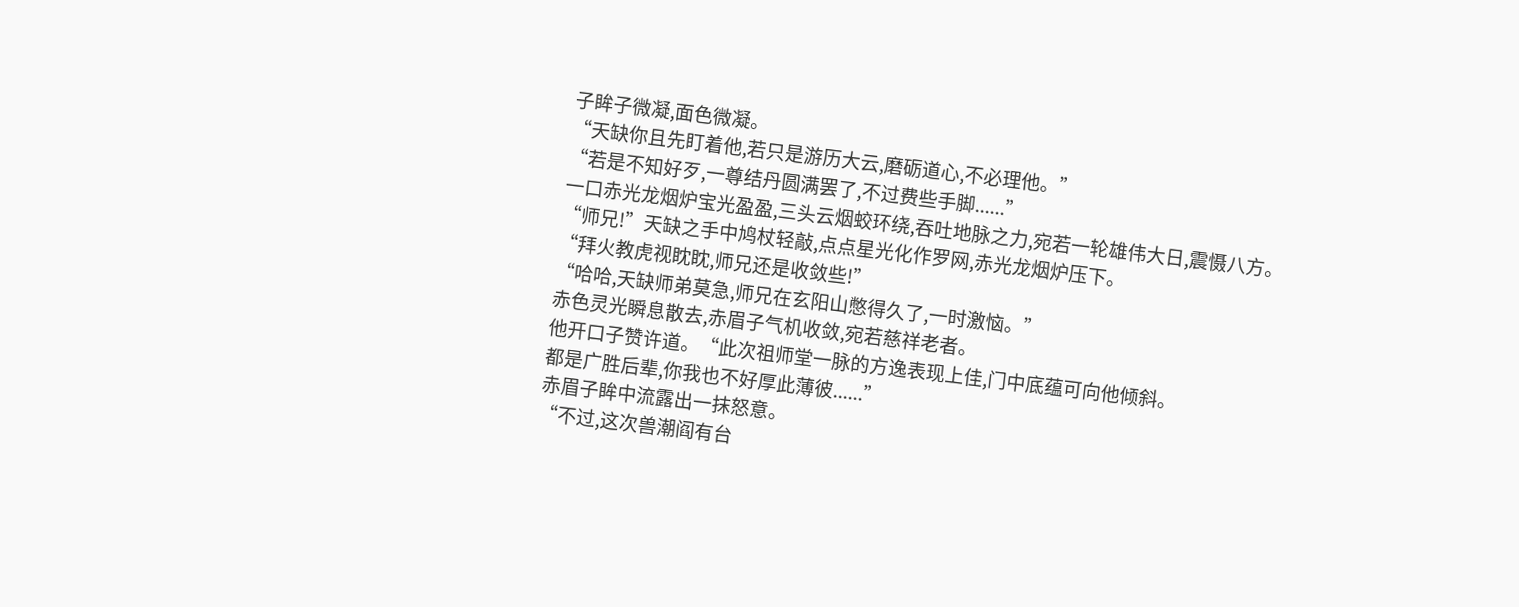子眸子微凝,面色微凝。
“天缺你且先盯着他,若只是游历大云,磨砺道心,不必理他。”
“若是不知好歹,一尊结丹圆满罢了,不过费些手脚......”
一口赤光龙烟炉宝光盈盈,三头云烟蛟环绕,吞吐地脉之力,宛若一轮雄伟大日,震慑八方。
“师兄!”天缺之手中鸠杖轻敲,点点星光化作罗网,赤光龙烟炉压下。
“拜火教虎视眈眈,师兄还是收敛些!”
“哈哈,天缺师弟莫急,师兄在玄阳山憋得久了,一时激恼。”
赤色灵光瞬息散去,赤眉子气机收敛,宛若慈祥老者。
他开口子赞许道。“此次祖师堂一脉的方逸表现上佳,门中底蕴可向他倾斜。
都是广胜后辈,你我也不好厚此薄彼......”
赤眉子眸中流露出一抹怒意。
“不过,这次兽潮阎有台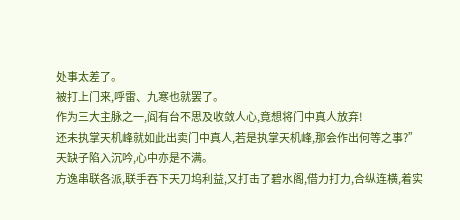处事太差了。
被打上门来,呼雷、九寒也就罢了。
作为三大主脉之一,阎有台不思及收敛人心,竟想将门中真人放弃!
还未执掌天机峰就如此出卖门中真人,若是执掌天机峰,那会作出何等之事?”
天缺子陷入沉吟,心中亦是不满。
方逸串联各派,联手吞下天刀坞利益,又打击了碧水阁,借力打力,合纵连横,着实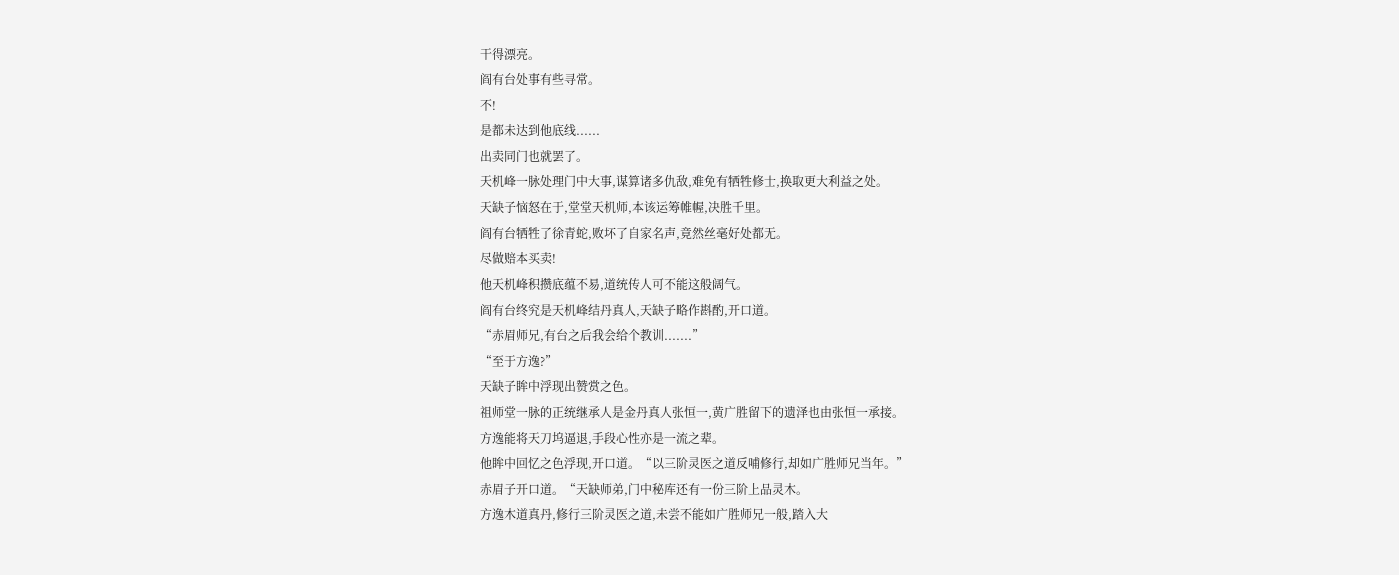干得漂亮。
阎有台处事有些寻常。
不!
是都未达到他底线......
出卖同门也就罢了。
天机峰一脉处理门中大事,谋算诸多仇敌,难免有牺牲修士,换取更大利益之处。
天缺子恼怒在于,堂堂天机师,本该运筹帷幄,决胜千里。
阎有台牺牲了徐青蛇,败坏了自家名声,竟然丝毫好处都无。
尽做赔本买卖!
他天机峰积攒底蕴不易,道统传人可不能这般阔气。
阎有台终究是天机峰结丹真人,天缺子略作斟酌,开口道。
“赤眉师兄,有台之后我会给个教训.......”
“至于方逸?”
天缺子眸中浮现出赞赏之色。
祖师堂一脉的正统继承人是金丹真人张恒一,黄广胜留下的遗泽也由张恒一承接。
方逸能将天刀坞逼退,手段心性亦是一流之辈。
他眸中回忆之色浮现,开口道。“以三阶灵医之道反哺修行,却如广胜师兄当年。”
赤眉子开口道。“天缺师弟,门中秘库还有一份三阶上品灵木。
方逸木道真丹,修行三阶灵医之道,未尝不能如广胜师兄一般,踏入大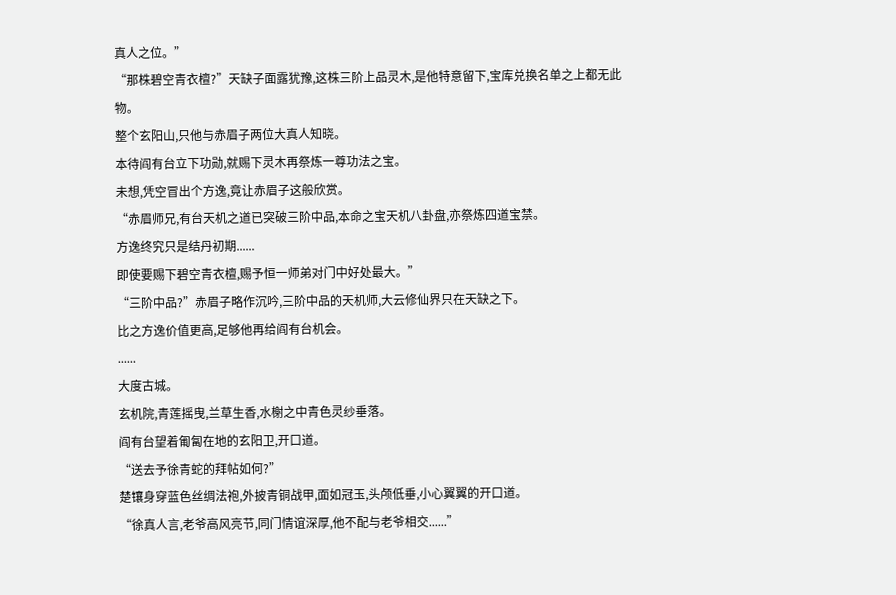真人之位。”
“那株碧空青衣檀?”天缺子面露犹豫,这株三阶上品灵木,是他特意留下,宝库兑换名单之上都无此物。
整个玄阳山,只他与赤眉子两位大真人知晓。
本待阎有台立下功勋,就赐下灵木再祭炼一尊功法之宝。
未想,凭空冒出个方逸,竟让赤眉子这般欣赏。
“赤眉师兄,有台天机之道已突破三阶中品,本命之宝天机八卦盘,亦祭炼四道宝禁。
方逸终究只是结丹初期......
即使要赐下碧空青衣檀,赐予恒一师弟对门中好处最大。”
“三阶中品?”赤眉子略作沉吟,三阶中品的天机师,大云修仙界只在天缺之下。
比之方逸价值更高,足够他再给阎有台机会。
......
大度古城。
玄机院,青莲摇曳,兰草生香,水榭之中青色灵纱垂落。
阎有台望着匍匐在地的玄阳卫,开口道。
“送去予徐青蛇的拜帖如何?”
楚镶身穿蓝色丝绸法袍,外披青铜战甲,面如冠玉,头颅低垂,小心翼翼的开口道。
“徐真人言,老爷高风亮节,同门情谊深厚,他不配与老爷相交......”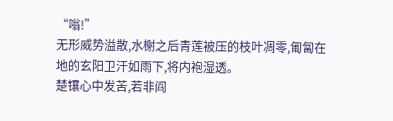“嗡!”
无形威势溢散,水榭之后青莲被压的枝叶凋零,匍匐在地的玄阳卫汗如雨下,将内袍湿透。
楚镶心中发苦,若非阎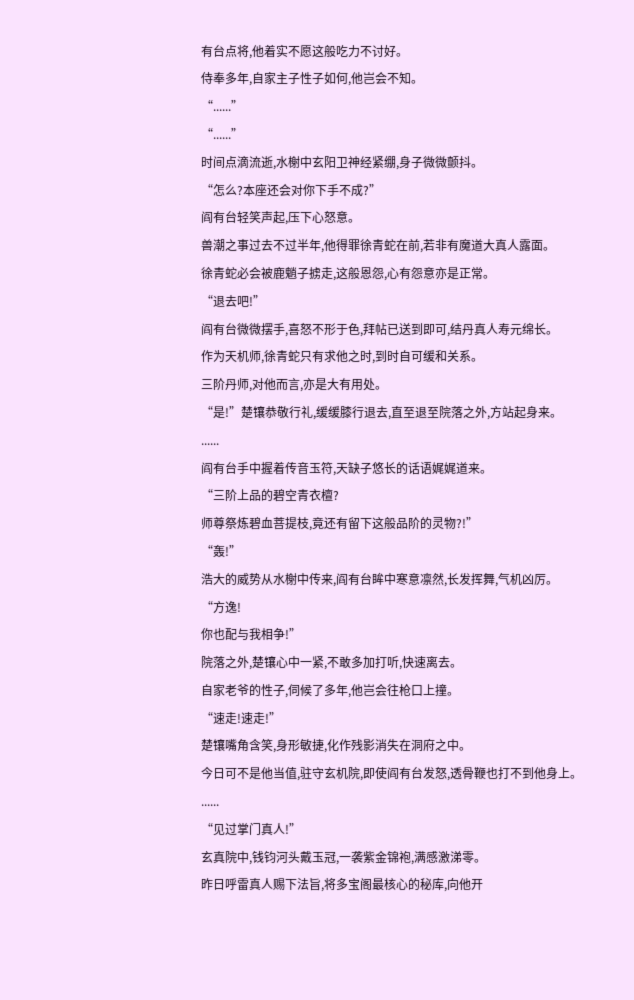有台点将,他着实不愿这般吃力不讨好。
侍奉多年,自家主子性子如何,他岂会不知。
“......”
“......”
时间点滴流逝,水榭中玄阳卫神经紧绷,身子微微颤抖。
“怎么?本座还会对你下手不成?”
阎有台轻笑声起,压下心怒意。
兽潮之事过去不过半年,他得罪徐青蛇在前,若非有魔道大真人露面。
徐青蛇必会被鹿魈子掳走,这般恩怨,心有怨意亦是正常。
“退去吧!”
阎有台微微摆手,喜怒不形于色,拜帖已送到即可,结丹真人寿元绵长。
作为天机师,徐青蛇只有求他之时,到时自可缓和关系。
三阶丹师,对他而言,亦是大有用处。
“是!”楚镶恭敬行礼,缓缓膝行退去,直至退至院落之外,方站起身来。
......
阎有台手中握着传音玉符,天缺子悠长的话语娓娓道来。
“三阶上品的碧空青衣檀?
师尊祭炼碧血菩提枝,竟还有留下这般品阶的灵物?!”
“轰!”
浩大的威势从水榭中传来,阎有台眸中寒意凛然,长发挥舞,气机凶厉。
“方逸!
你也配与我相争!”
院落之外,楚镶心中一紧,不敢多加打听,快速离去。
自家老爷的性子,伺候了多年,他岂会往枪口上撞。
“速走!速走!”
楚镶嘴角含笑,身形敏捷,化作残影消失在洞府之中。
今日可不是他当值,驻守玄机院,即使阎有台发怒,透骨鞭也打不到他身上。
......
“见过掌门真人!”
玄真院中,钱钧河头戴玉冠,一袭紫金锦袍,满感激涕零。
昨日呼雷真人赐下法旨,将多宝阁最核心的秘库,向他开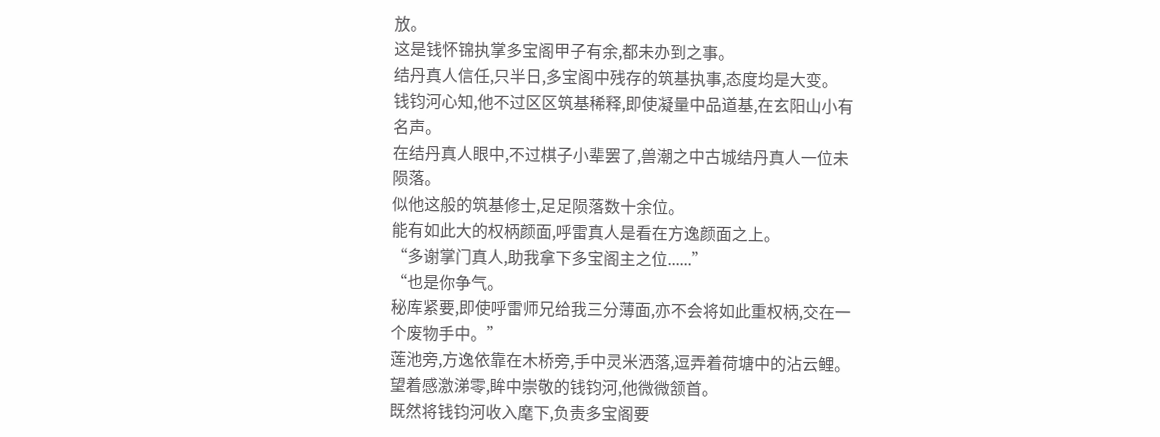放。
这是钱怀锦执掌多宝阁甲子有余,都未办到之事。
结丹真人信任,只半日,多宝阁中残存的筑基执事,态度均是大变。
钱钧河心知,他不过区区筑基稀释,即使凝量中品道基,在玄阳山小有名声。
在结丹真人眼中,不过棋子小辈罢了,兽潮之中古城结丹真人一位未陨落。
似他这般的筑基修士,足足陨落数十余位。
能有如此大的权柄颜面,呼雷真人是看在方逸颜面之上。
“多谢掌门真人,助我拿下多宝阁主之位......”
“也是你争气。
秘库紧要,即使呼雷师兄给我三分薄面,亦不会将如此重权柄,交在一个废物手中。”
莲池旁,方逸依靠在木桥旁,手中灵米洒落,逗弄着荷塘中的沾云鲤。
望着感激涕零,眸中崇敬的钱钧河,他微微颔首。
既然将钱钧河收入麾下,负责多宝阁要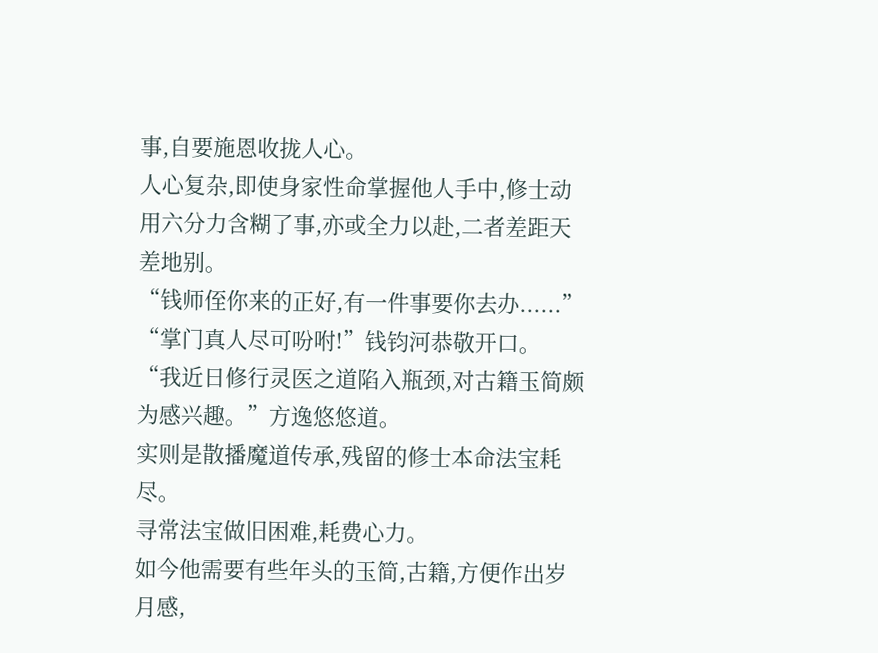事,自要施恩收拢人心。
人心复杂,即使身家性命掌握他人手中,修士动用六分力含糊了事,亦或全力以赴,二者差距天差地别。
“钱师侄你来的正好,有一件事要你去办......”
“掌门真人尽可吩咐!”钱钧河恭敬开口。
“我近日修行灵医之道陷入瓶颈,对古籍玉简颇为感兴趣。”方逸悠悠道。
实则是散播魔道传承,残留的修士本命法宝耗尽。
寻常法宝做旧困难,耗费心力。
如今他需要有些年头的玉简,古籍,方便作出岁月感,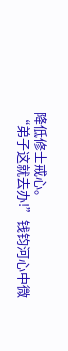降低修士戒心。
“弟子这就去办!”钱钧河心中微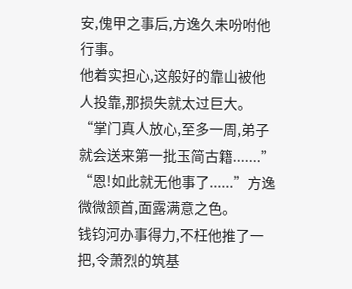安,傀甲之事后,方逸久未吩咐他行事。
他着实担心,这般好的靠山被他人投靠,那损失就太过巨大。
“掌门真人放心,至多一周,弟子就会送来第一批玉简古籍.......”
“恩!如此就无他事了......”方逸微微颔首,面露满意之色。
钱钧河办事得力,不枉他推了一把,令萧烈的筑基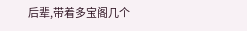后辈,带着多宝阁几个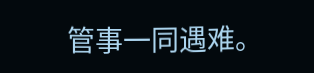管事一同遇难。